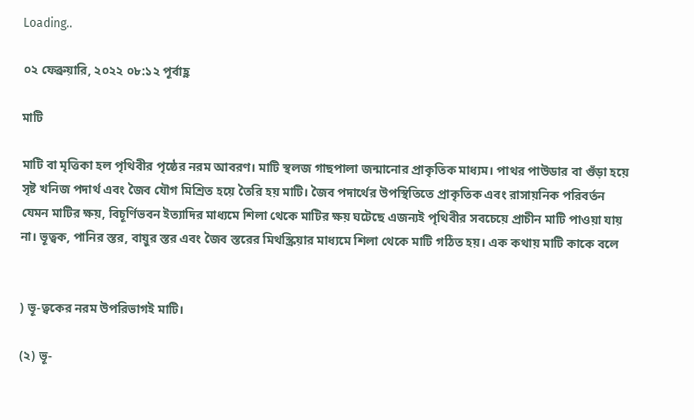Loading..

০২ ফেব্রুয়ারি, ২০২২ ০৮:১২ পূর্বাহ্ণ

মাটি

মাটি বা মৃত্তিকা হল পৃথিবীর পৃষ্ঠের নরম আবরণ। মাটি স্থলজ গাছপালা জন্মানোর প্রাকৃতিক মাধ্যম। পাথর পাউডার বা গুঁড়া হয়ে সৃষ্ট খনিজ পদার্থ এবং জৈব যৌগ মিশ্রিত হয়ে তৈরি হয় মাটি। জৈব পদার্থের উপস্থিতিতে প্রাকৃতিক এবং রাসায়নিক পরিবর্তন যেমন মাটির ক্ষয়, বিচূর্ণিভবন ইত্যাদির মাধ্যমে শিলা থেকে মাটির ক্ষয় ঘটেছে এজন্যই পৃথিবীর সবচেয়ে প্রাচীন মাটি পাওয়া যায় না। ভূত্বক, পানির স্তর, বায়ুর স্তর এবং জৈব স্তরের মিথস্ক্রিয়ার মাধ্যমে শিলা থেকে মাটি গঠিত হয়। এক কথায় মাটি কাকে বলে


) ভূ-ত্বকের নরম উপরিভাগই মাটি।

(২) ভূ-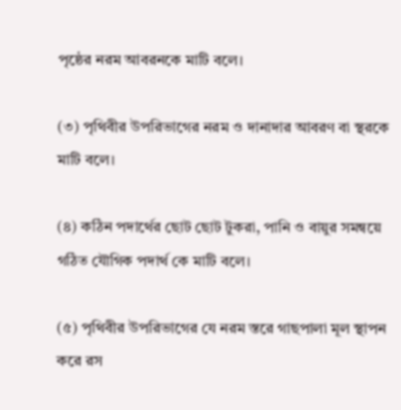পৃষ্ঠের নরম আবরনকে মাটি বলে।

(৩) পৃথিবীর উপরিভাগের নরম ও দানাদার আবরণ বা স্থরকে মাটি বলে।

(৪) কঠিন পদার্থের ছোট ছোট টুকরা, পানি ও বায়ুর সমন্বয়ে গঠিত যৌগিক পদার্থ কে মাটি বলে।

(৫) পৃথিবীর উপরিভাগের যে নরম স্তরে গাছপালা মূল স্থাপন করে রস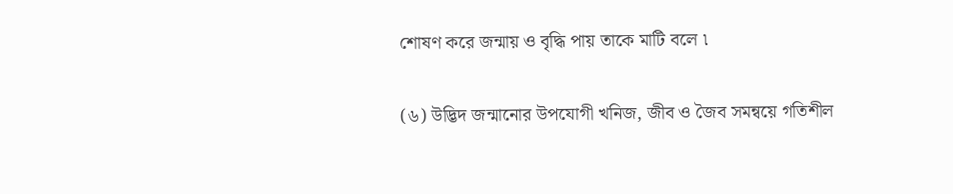শোষণ করে জন্মায় ও বৃদ্ধি পায় তাকে মাটি বলে ৷

(৬) উদ্ভিদ জন্মানোর উপযোগী খনিজ, জীব ও জৈব সমন্বয়ে গতিশীল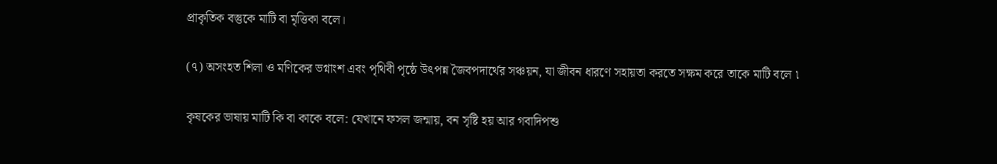প্রাকৃতিক বস্তুকে মাটি বা মৃত্তিকা বলে।

(৭) অসংহত শিলা ও মণিকের ভগ্নাংশ এবং পৃথিবী পৃষ্ঠে উৎপন্ন জৈবপদার্থের সঞ্চয়ন, যা জীবন ধারণে সহায়তা করতে সক্ষম করে তাকে মাটি বলে ৷

কৃষকের ভাষায় মাটি কি বা কাকে বলে: যেখানে ফসল জন্মায়, বন সৃষ্টি হয় আর গবাদিপশু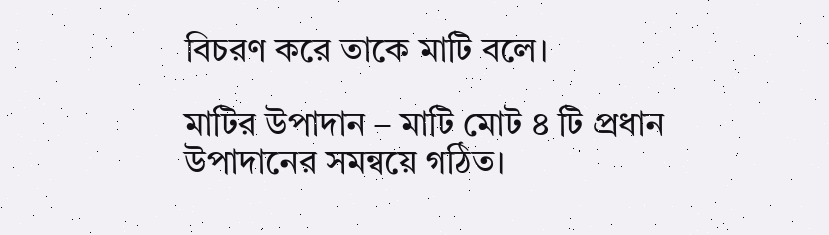বিচরণ করে তাকে মাটি বলে।

মাটির উপাদান – মাটি মোট ৪ টি প্রধান উপাদানের সমন্বয়ে গঠিত।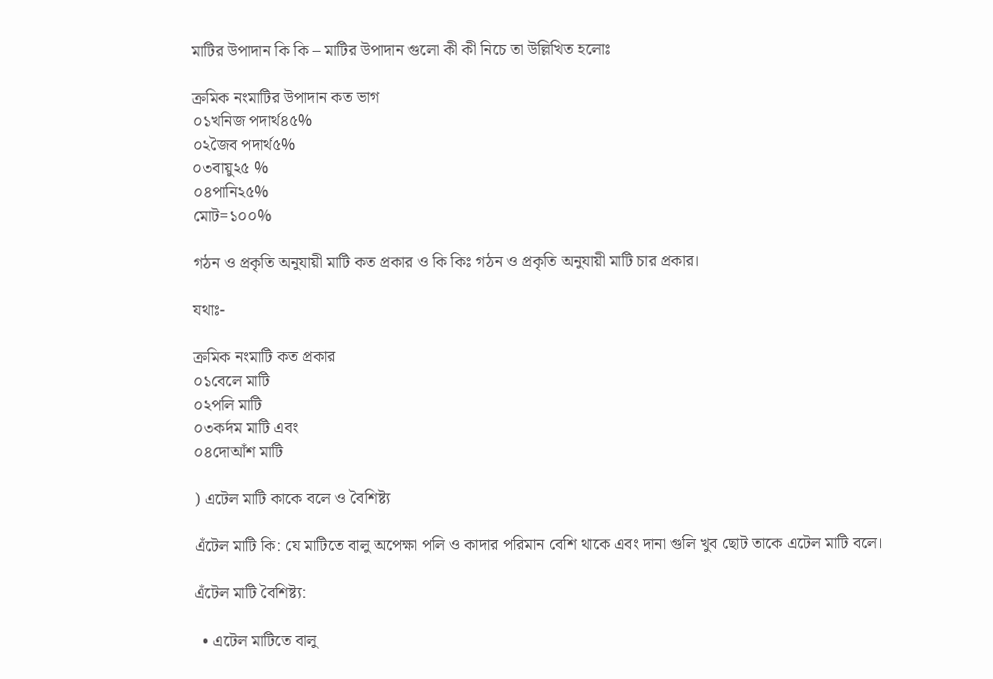মাটির উপাদান কি কি – মাটির উপাদান গুলো কী কী নিচে তা উল্লিখিত হলোঃ

ক্রমিক নংমাটির উপাদান কত ভাগ
০১খনিজ পদার্থ৪৫%
০২জৈব পদার্থ৫%
০৩বায়ু২৫ %
০৪পানি২৫%
মোট=১০০%

গঠন ও প্রকৃতি অনুযায়ী মাটি কত প্রকার ও কি কিঃ গঠন ও প্রকৃতি অনুযায়ী মাটি চার প্রকার।

যথাঃ-

ক্রমিক নংমাটি কত প্রকার
০১বেলে মাটি
০২পলি মাটি
০৩কর্দম মাটি এবং
০৪দোআঁশ মাটি

) এটেল মাটি কাকে বলে ও বৈশিষ্ট্য

এঁটেল মাটি কি: যে মাটিতে বালু অপেক্ষা পলি ও কাদার পরিমান বেশি থাকে এবং দানা গুলি খুব ছোট তাকে এটেল মাটি বলে।

এঁটেল মাটি বৈশিষ্ট্য:

  • এটেল মাটিতে বালু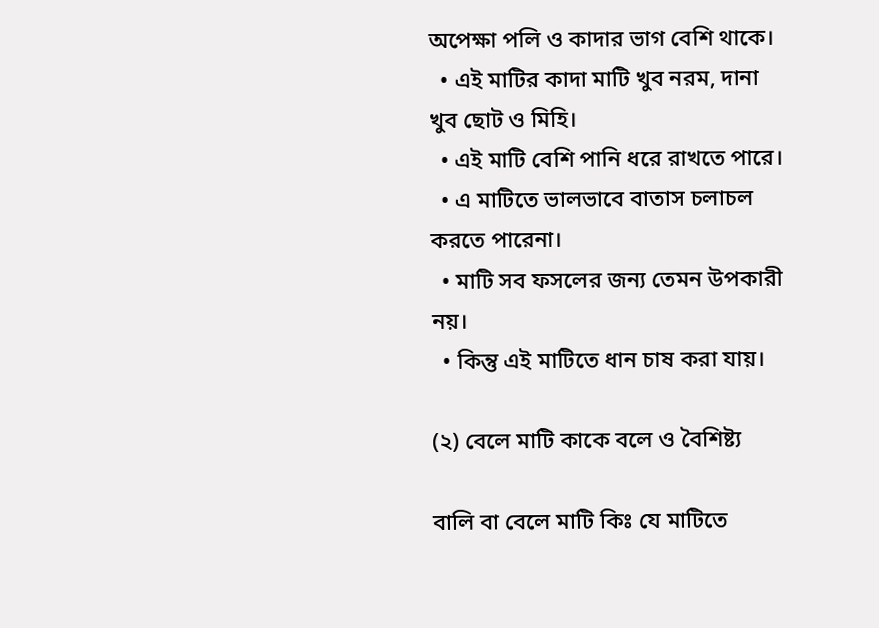অপেক্ষা পলি ও কাদার ভাগ বেশি থাকে।
  • এই মাটির কাদা মাটি খুব নরম, দানা খুব ছোট ও মিহি।
  • এই মাটি বেশি পানি ধরে রাখতে পারে।
  • এ মাটিতে ভালভাবে বাতাস চলাচল করতে পারেনা।
  • মাটি সব ফসলের জন্য তেমন উপকারী নয়।
  • কিন্তু এই মাটিতে ধান চাষ করা যায়।

(২) বেলে মাটি কাকে বলে ও বৈশিষ্ট্য

বালি বা বেলে মাটি কিঃ যে মাটিতে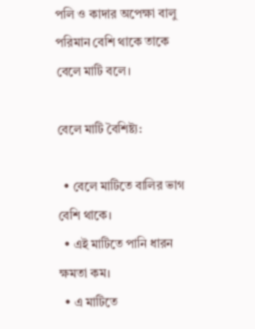পলি ও কাদার অপেক্ষা বালু পরিমান বেশি থাকে তাকে বেলে মাটি বলে।

বেলে মাটি বৈশিষ্ট্য:

  • বেলে মাটিতে বালির ভাগ বেশি থাকে।
  • এই মাটিতে পানি ধারন ক্ষমতা কম।
  • এ মাটিতে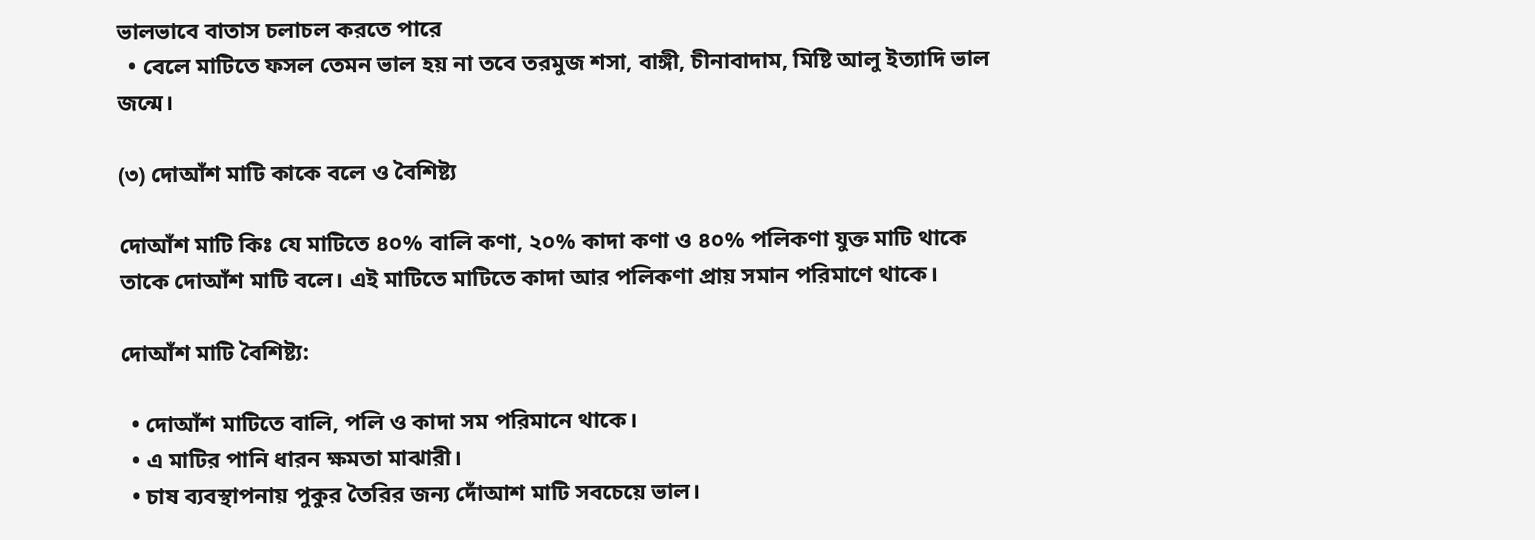ভালভাবে বাতাস চলাচল করতে পারে
  • বেলে মাটিতে ফসল তেমন ভাল হয় না তবে তরমুজ শসা, বাঙ্গী, চীনাবাদাম, মিষ্টি আলু ইত্যাদি ভাল জন্মে।

(৩) দোআঁশ মাটি কাকে বলে ও বৈশিষ্ট্য

দোআঁশ মাটি কিঃ যে মাটিতে ৪০% বালি কণা, ২০% কাদা কণা ও ৪০% পলিকণা যুক্ত মাটি থাকে তাকে দোআঁশ মাটি বলে। এই মাটিতে মাটিতে কাদা আর পলিকণা প্রায় সমান পরিমাণে থাকে।

দোআঁশ মাটি বৈশিষ্ট্য:

  • দোআঁশ মাটিতে বালি, পলি ও কাদা সম পরিমানে থাকে।
  • এ মাটির পানি ধারন ক্ষমতা মাঝারী।
  • চাষ ব্যবস্থাপনায় পুকুর তৈরির জন্য দোঁআশ মাটি সবচেয়ে ভাল।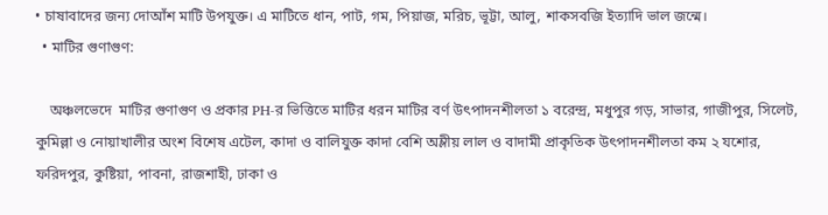• চাষাবাদের জন্য দোআঁশ মাটি উপযুক্ত। এ মাটিতে ধান, পাট, গম, পিয়াজ, মরিচ, ভূট্টা, আলু, শাকসবজি ইত্যাদি ভাল জন্মে।
  • মাটির গুণাগুণ:

    অঞ্চলভেদে  মাটির গুণাগুণ ও প্রকার PH-র ভিত্তিতে মাটির ধরন মাটির বর্ণ উৎপাদনশীলতা ১ বরেন্দ্র, মধুপুর গড়, সাভার, গাজীপুর, সিলেট, কুমিল্লা ও নোয়াখালীর অংশ বিশেষ এটেল, কাদা ও বালিযুক্ত কাদা বেশি অম্লীয় লাল ও বাদামী প্রাকৃতিক উৎপাদনশীলতা কম ২ যশোর, ফরিদপুর, কুষ্টিয়া, পাবনা, রাজশাহী, ঢাকা ও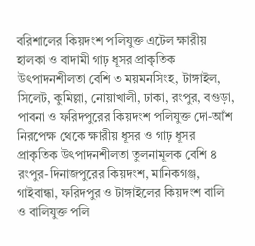বরিশালের কিয়দংশ পলিযুক্ত এটেল ক্ষারীয় হালকা ও বাদামী গাঢ় ধূসর প্রাকৃতিক উৎপাদনশীলতা বেশি ৩ ময়মনসিংহ, টাঙ্গাইল, সিলেট, কুমিল্লা, নোয়াখালী, ঢাকা, রংপুর, বগুড়া, পাবনা ও ফরিদপুরের কিয়দংশ পলিযুক্ত দো-আঁশ নিরপেক্ষ থেকে ক্ষারীয় ধূসর ও গাঢ় ধূসর প্রাকৃতিক উৎপাদনশীলতা তুলনামূলক বেশি ৪ রংপুর-দিনাজপুরের কিয়দংশ, মানিকগঞ্জ, গাইবান্ধা, ফরিদপুর ও টাঙ্গাইলের কিয়দংশ বালি ও বালিযুক্ত পলি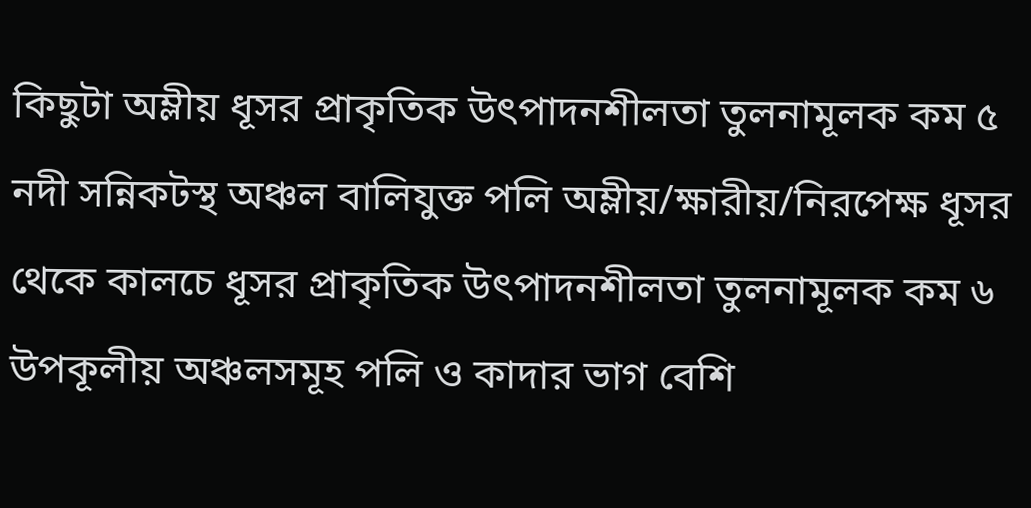কিছুটা অম্লীয় ধূসর প্রাকৃতিক উৎপাদনশীলতা তুলনামূলক কম ৫ নদী সন্নিকটস্থ অঞ্চল বালিযুক্ত পলি অম্লীয়/ক্ষারীয়/নিরপেক্ষ ধূসর থেকে কালচে ধূসর প্রাকৃতিক উৎপাদনশীলতা তুলনামূলক কম ৬ উপকূলীয় অঞ্চলসমূহ পলি ও কাদার ভাগ বেশি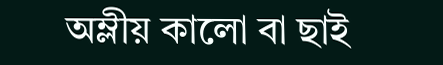অম্লীয় কালো বা ছাই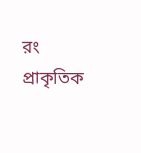রং প্রাকৃতিক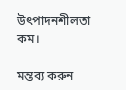উৎপাদনশীলতা কম।

মন্তব্য করুন